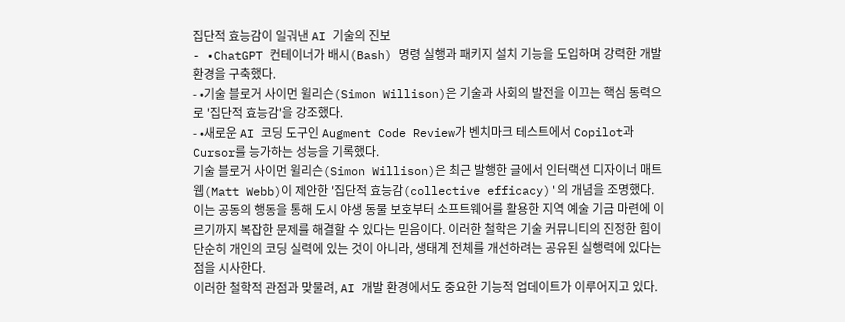집단적 효능감이 일궈낸 AI 기술의 진보
- •ChatGPT 컨테이너가 배시(Bash) 명령 실행과 패키지 설치 기능을 도입하며 강력한 개발 환경을 구축했다.
- •기술 블로거 사이먼 윌리슨(Simon Willison)은 기술과 사회의 발전을 이끄는 핵심 동력으로 '집단적 효능감'을 강조했다.
- •새로운 AI 코딩 도구인 Augment Code Review가 벤치마크 테스트에서 Copilot과 Cursor를 능가하는 성능을 기록했다.
기술 블로거 사이먼 윌리슨(Simon Willison)은 최근 발행한 글에서 인터랙션 디자이너 매트 웹(Matt Webb)이 제안한 '집단적 효능감(collective efficacy)'의 개념을 조명했다. 이는 공동의 행동을 통해 도시 야생 동물 보호부터 소프트웨어를 활용한 지역 예술 기금 마련에 이르기까지 복잡한 문제를 해결할 수 있다는 믿음이다. 이러한 철학은 기술 커뮤니티의 진정한 힘이 단순히 개인의 코딩 실력에 있는 것이 아니라, 생태계 전체를 개선하려는 공유된 실행력에 있다는 점을 시사한다.
이러한 철학적 관점과 맞물려, AI 개발 환경에서도 중요한 기능적 업데이트가 이루어지고 있다.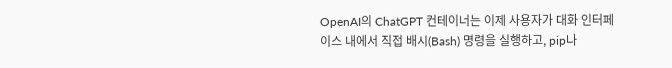OpenAI의 ChatGPT 컨테이너는 이제 사용자가 대화 인터페이스 내에서 직접 배시(Bash) 명령을 실행하고, pip나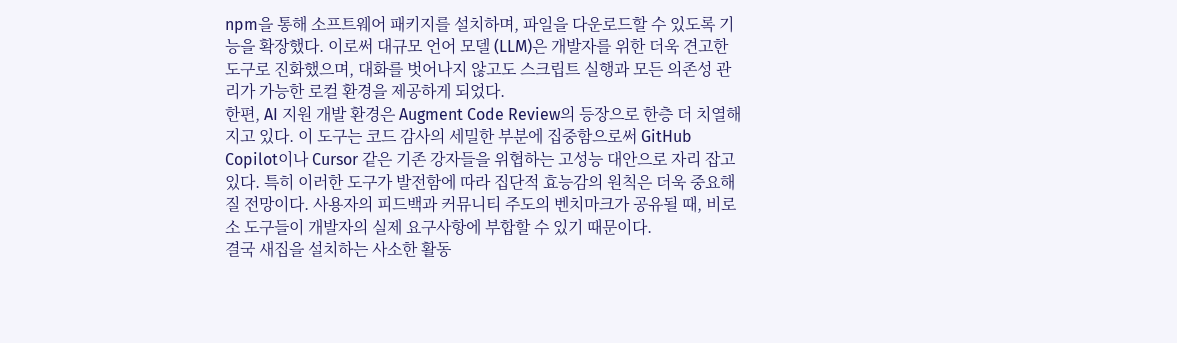npm을 통해 소프트웨어 패키지를 설치하며, 파일을 다운로드할 수 있도록 기능을 확장했다. 이로써 대규모 언어 모델 (LLM)은 개발자를 위한 더욱 견고한 도구로 진화했으며, 대화를 벗어나지 않고도 스크립트 실행과 모든 의존성 관리가 가능한 로컬 환경을 제공하게 되었다.
한편, AI 지원 개발 환경은 Augment Code Review의 등장으로 한층 더 치열해지고 있다. 이 도구는 코드 감사의 세밀한 부분에 집중함으로써 GitHub Copilot이나 Cursor 같은 기존 강자들을 위협하는 고성능 대안으로 자리 잡고 있다. 특히 이러한 도구가 발전함에 따라 집단적 효능감의 원칙은 더욱 중요해질 전망이다. 사용자의 피드백과 커뮤니티 주도의 벤치마크가 공유될 때, 비로소 도구들이 개발자의 실제 요구사항에 부합할 수 있기 때문이다.
결국 새집을 설치하는 사소한 활동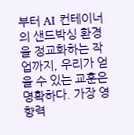부터 AI 컨테이너의 샌드박싱 환경을 정교화하는 작업까지, 우리가 얻을 수 있는 교훈은 명확하다. 가장 영향력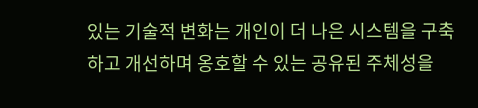있는 기술적 변화는 개인이 더 나은 시스템을 구축하고 개선하며 옹호할 수 있는 공유된 주체성을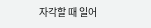자각할 때 일어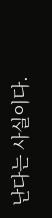난다는 사실이다.